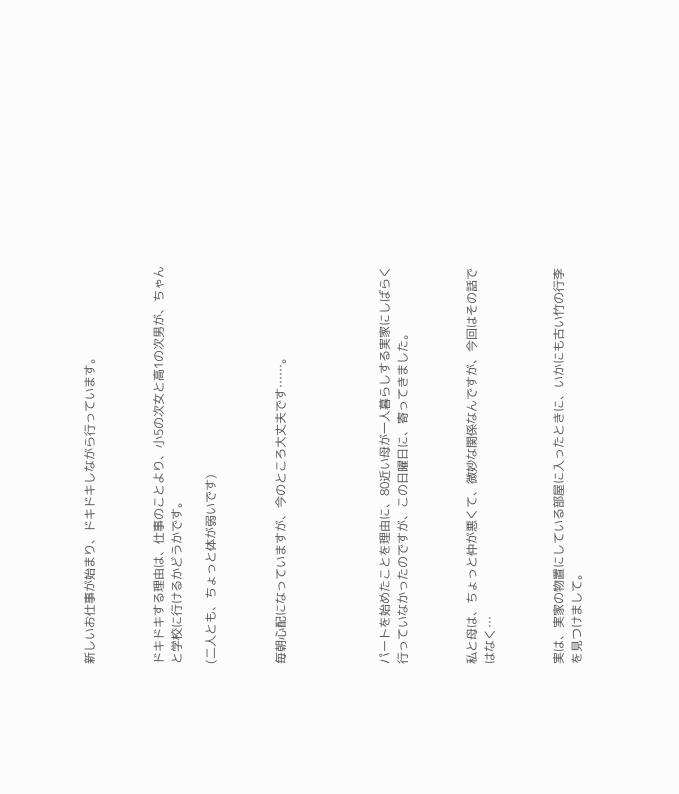新しいお仕事が始まり、ドキドキしながら行っています。



ドキドキする理由は、仕事のことより、小5の次女と高1の次男が、ちゃんと学校に行けるかどうかです。

(二人とも、ちょっと体が弱いです)



毎朝心配になっていますが、今のところ大丈夫です……。





パートを始めたことを理由に、80近い母が一人暮らしする実家にしばらく行っていなかったのですが、この日曜日に、寄ってきました。



私と母は、ちょっと仲が悪くて、微妙な関係なんですが、今回はその話ではなく…



実は、実家の物置にしている部屋に入ったときに、いかにも古い竹の行李を見つけまして。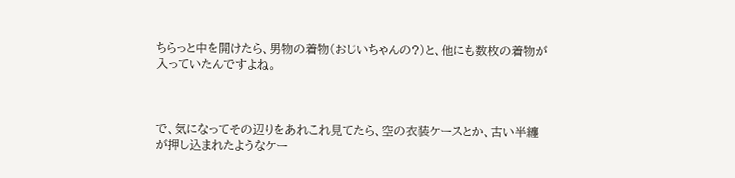ちらっと中を開けたら、男物の着物(おじいちゃんの?)と、他にも数枚の着物が入っていたんですよね。



で、気になってその辺りをあれこれ見てたら、空の衣装ケースとか、古い半纏が押し込まれたようなケー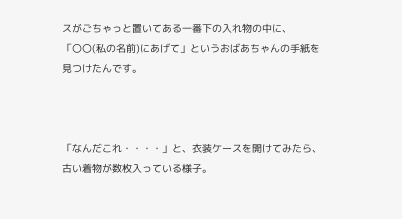スがごちゃっと置いてある一番下の入れ物の中に、「〇〇(私の名前)にあげて」というおばあちゃんの手紙を見つけたんです。



「なんだこれ・・・・」と、衣装ケースを開けてみたら、古い着物が数枚入っている様子。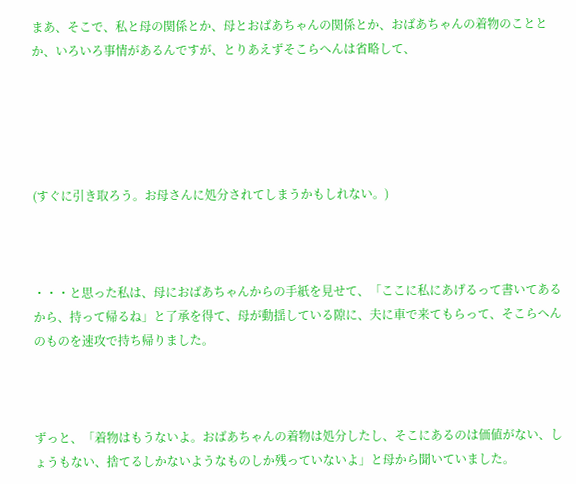まあ、そこで、私と母の関係とか、母とおばあちゃんの関係とか、おばあちゃんの着物のこととか、いろいろ事情があるんですが、とりあえずそこらへんは省略して、





(すぐに引き取ろう。お母さんに処分されてしまうかもしれない。)



・・・と思った私は、母におばあちゃんからの手紙を見せて、「ここに私にあげるって書いてあるから、持って帰るね」と了承を得て、母が動揺している隙に、夫に車で来てもらって、そこらへんのものを速攻で持ち帰りました。



ずっと、「着物はもうないよ。おばあちゃんの着物は処分したし、そこにあるのは価値がない、しょうもない、捨てるしかないようなものしか残っていないよ」と母から聞いていました。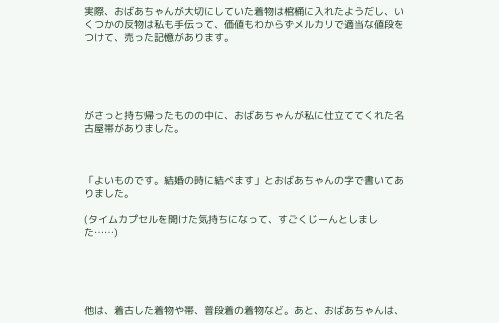実際、おばあちゃんが大切にしていた着物は棺桶に入れたようだし、いくつかの反物は私も手伝って、価値もわからずメルカリで適当な値段をつけて、売った記憶があります。





がさっと持ち帰ったものの中に、おばあちゃんが私に仕立ててくれた名古屋帯がありました。



「よいものです。結婚の時に結べます」とおばあちゃんの字で書いてありました。

(タイムカプセルを開けた気持ちになって、すごくじーんとしました……)





他は、着古した着物や帯、普段着の着物など。あと、おばあちゃんは、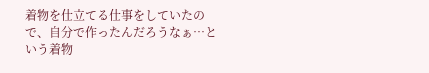着物を仕立てる仕事をしていたので、自分で作ったんだろうなぁ…という着物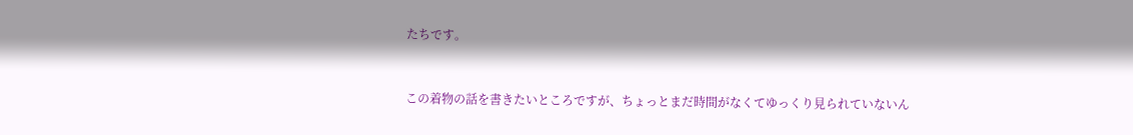たちです。



この着物の話を書きたいところですが、ちょっとまだ時間がなくてゆっくり見られていないん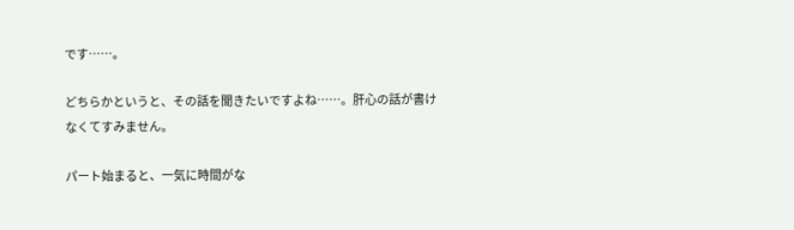です……。

どちらかというと、その話を聞きたいですよね……。肝心の話が書けなくてすみません。

パート始まると、一気に時間がな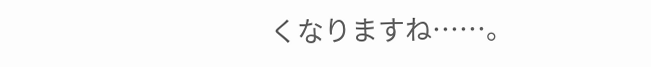くなりますね……。